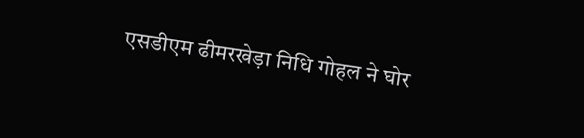एसडीएम ढीमरखेड़ा निधि गोहल ने घोर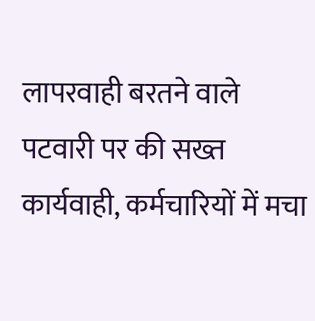लापरवाही बरतने वाले पटवारी पर की सख्त कार्यवाही, कर्मचारियों में मचा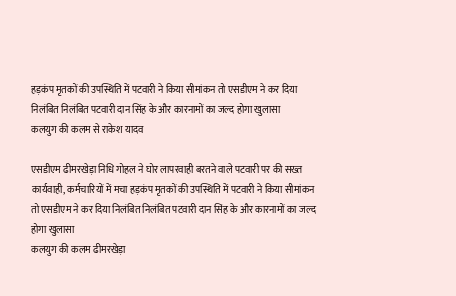हड़कंप मृतकों की उपस्थिति में पटवारी ने किया सीमांकन तो एसडीएम ने कर दिया निलंबित निलंबित पटवारी दान सिंह के और कारनामों का जल्द होगा खुलासा
कलयुग की कलम से राकेश यादव

एसडीएम ढीमरखेड़ा निधि गोहल ने घोर लापरवाही बरतने वाले पटवारी पर की सख्त कार्यवाही, कर्मचारियों में मचा हड़कंप मृतकों की उपस्थिति में पटवारी ने किया सीमांकन तो एसडीएम ने कर दिया निलंबित निलंबित पटवारी दान सिंह के और कारनामों का जल्द होगा खुलासा
कलयुग की कलम ढीमरखेड़ा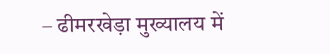– ढीमरखेड़ा मुख्यालय में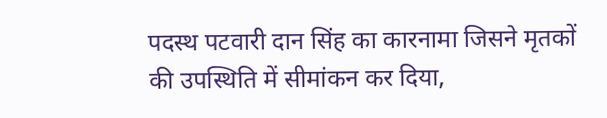पदस्थ पटवारी दान सिंह का कारनामा जिसने मृतकों की उपस्थिति में सीमांकन कर दिया,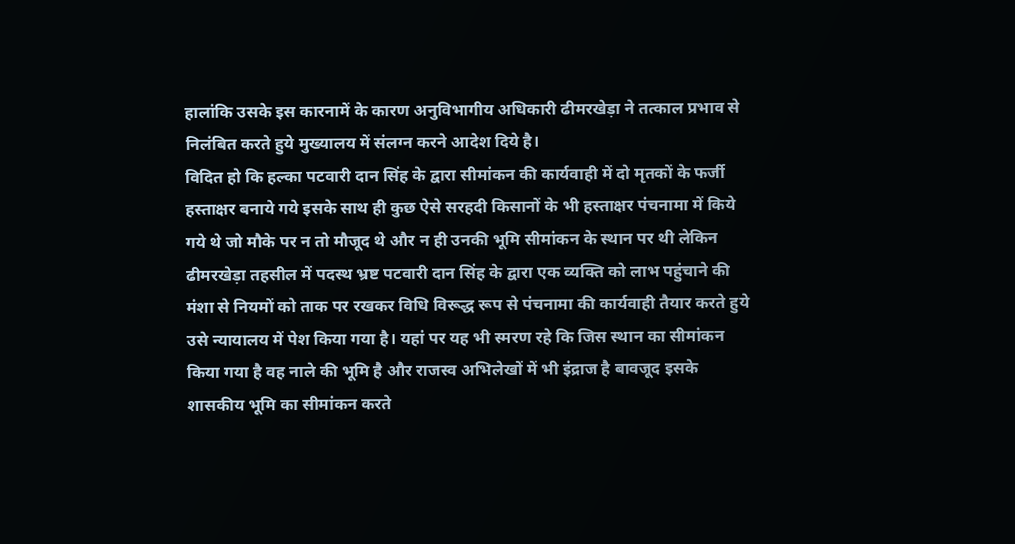हालांकि उसके इस कारनामें के कारण अनुविभागीय अधिकारी ढीमरखेड़ा ने तत्काल प्रभाव से निलंबित करते हुये मुख्यालय में संलग्न करने आदेश दिये है।
विदित हो कि हल्का पटवारी दान सिंह के द्वारा सीमांकन की कार्यवाही में दो मृतकों के फर्जी हस्ताक्षर बनाये गये इसके साथ ही कुछ ऐसे सरहदी किसानों के भी हस्ताक्षर पंचनामा में किये गये थे जो मौके पर न तो मौजूद थे और न ही उनकी भूमि सीमांकन के स्थान पर थी लेकिन ढीमरखेड़ा तहसील में पदस्थ भ्रष्ट पटवारी दान सिंह के द्वारा एक व्यक्ति को लाभ पहुंचाने की मंशा से नियमों को ताक पर रखकर विधि विरूद्ध रूप से पंचनामा की कार्यवाही तैयार करते हुये उसे न्यायालय में पेश किया गया है। यहां पर यह भी स्मरण रहे कि जिस स्थान का सीमांकन किया गया है वह नाले की भूमि है और राजस्व अभिलेखों में भी इंद्राज है बावजूद इसके शासकीय भूमि का सीमांकन करते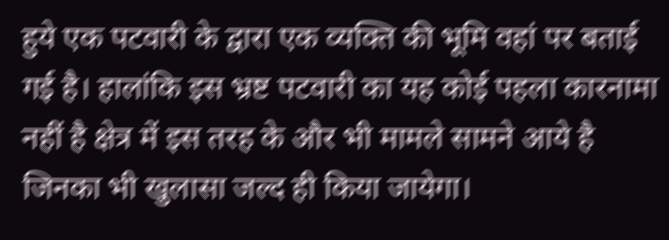हुये एक पटवारी के द्वारा एक व्यक्ति की भूमि वहां पर बताई गई है। हालांकि इस भ्रष्ट पटवारी का यह कोई पहला कारनामा नहीं है क्षेत्र में इस तरह के और भी मामले सामने आये है जिनका भी खुलासा जल्द ही किया जायेगा।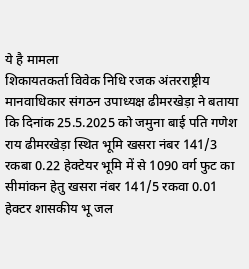ये है मामला
शिकायतकर्ता विवेक निधि रजक अंतरराष्ट्रीय मानवाधिकार संगठन उपाध्यक्ष ढीमरखेड़ा ने बताया कि दिनांक 25.5.2025 को जमुना बाई पति गणेश राय ढीमरखेड़ा स्थित भूमि खसरा नंबर 141/3 रकबा 0.22 हेक्टेयर भूमि में से 1090 वर्ग फुट का सीमांकन हेतु खसरा नंबर 141/5 रकवा 0.01 हेक्टर शासकीय भू जल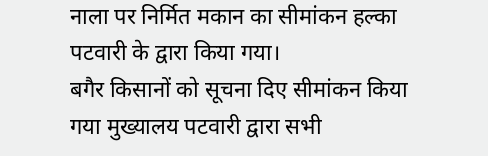नाला पर निर्मित मकान का सीमांकन हल्का पटवारी के द्वारा किया गया।
बगैर किसानों को सूचना दिए सीमांकन किया गया मुख्यालय पटवारी द्वारा सभी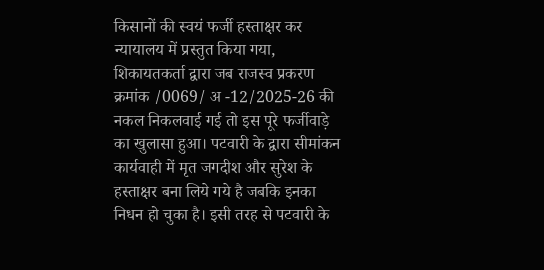किसानों की स्वयं फर्जी हस्ताक्षर कर न्यायालय में प्रस्तुत किया गया, शिकायतकर्ता द्वारा जब राजस्व प्रकरण क्रमांक /0069/ अ -12/2025-26 की नकल निकलवाई गई तो इस पूरे फर्जीवाड़े का खुलासा हुआ। पटवारी के द्वारा सीमांकन कार्यवाही में मृत जगदीश और सुरेश के हस्ताक्षर बना लिये गये है जबकि इनका निधन हो चुका है। इसी तरह से पटवारी के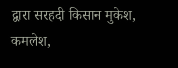द्वारा सरहदी किसान मुकेश, कमलेश,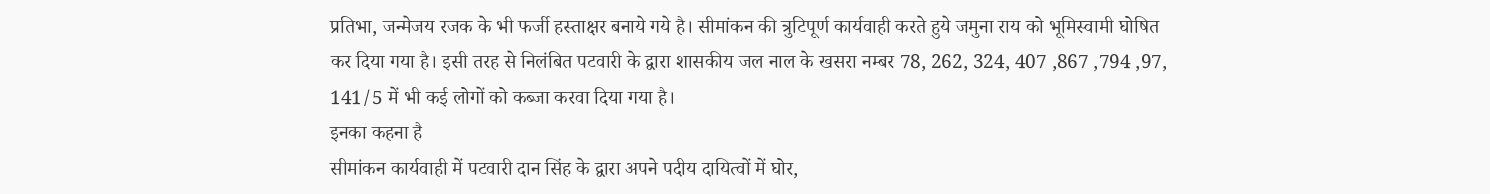प्रतिभा, जन्मेजय रजक के भी फर्जी हस्ताक्षर बनाये गये है। सीमांकन की त्रुटिपूर्ण कार्यवाही करते हुये जमुना राय को भूमिस्वामी घोषित कर दिया गया है। इसी तरह से निलंबित पटवारी के द्वारा शासकीय जल नाल के खसरा नम्बर 78, 262, 324, 407 ,867 ,794 ,97, 141/5 में भी कई लोगों को कब्जा करवा दिया गया है।
इनका कहना है
सीमांकन कार्यवाही में पटवारी दान सिंह के द्वारा अपने पदीय दायित्वों में घोर,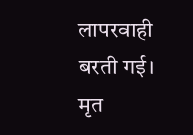लापरवाही बरती गई। मृत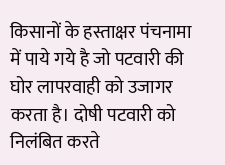किसानों के हस्ताक्षर पंचनामा में पाये गये है जो पटवारी की घोर लापरवाही को उजागर करता है। दोषी पटवारी को निलंबित करते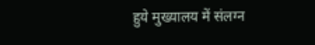हुये मुख्यालय में संलग्न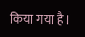किया गया है।